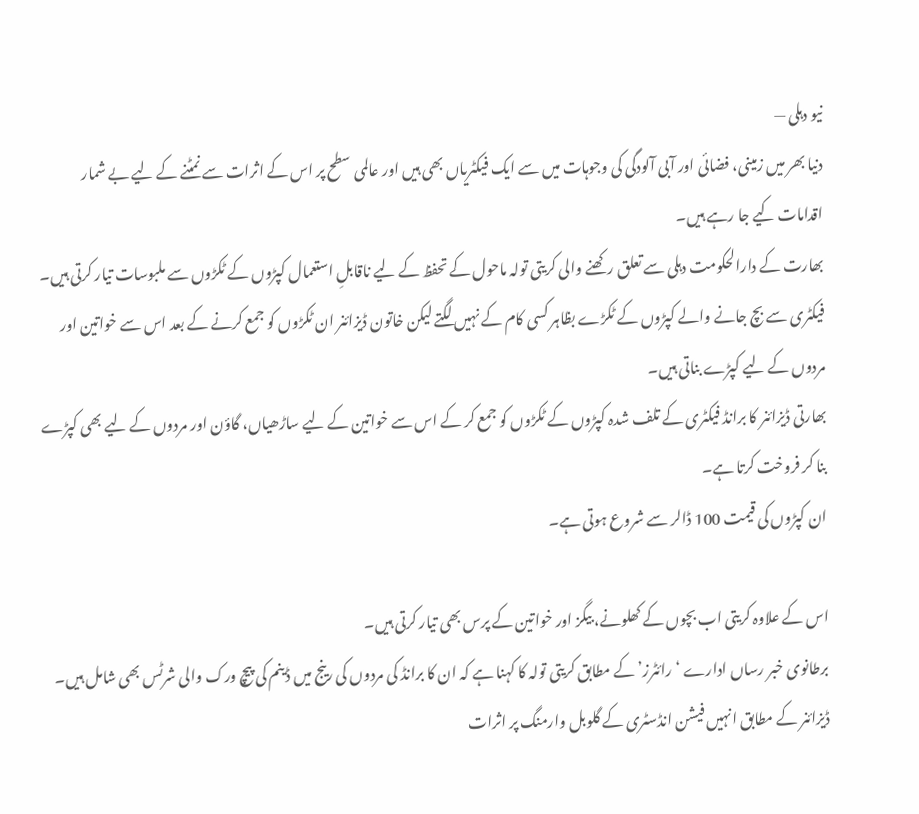نیو دہلی —
دنیا بھر میں زمینی، فضائی اور آبی آلودگی کی وجوہات میں سے ایک فیکٹریاں بھی ہیں اور عالمی سطح پر اس کے اثرات سے نمٹنے کے لیے بے شمار اقدامات کیے جا رہے ہیں۔
بھارت کے دارالحکومت دہلی سے تعلق رکھنے والی کریتی تولہ ماحول کے تحفظ کے لیے ناقابلِ استعمال کپڑوں کے ٹکڑوں سے ملبوسات تیار کرتی ہیں۔
فیکٹری سے بچ جانے والے کپڑوں کے ٹکڑے بظاہر کسی کام کے نہیں لگتے لیکن خاتون ڈیزائنر ان ٹکڑوں کو جمع کرنے کے بعد اس سے خواتین اور مردوں کے لیے کپڑے بناتی ہیں۔
بھارتی ڈیزائنر کا برانڈ فیکٹری کے تلف شدہ کپڑوں کے ٹکڑوں کو جمع کر کے اس سے خواتین کے لیے ساڑھیاں، گاؤن اور مردوں کے لیے بھی کپڑے بنا کر فروخت کرتا ہے۔
ان کپڑوں کی قیمت 100 ڈالر سے شروع ہوتی ہے۔

اس کے علاوہ کریتی اب بچوں کے کھلونے، بیگز اور خواتین کے پرس بھی تیار کرتی ہیں۔
برطانوی خبر رساں ادارے ‘رائٹرز’ کے مطابق کریتی تولہ کا کہنا ہے کہ ان کا برانڈ کی مردوں کی رینج میں ڈینم کی پیچ ورک والی شرٹس بھی شامل ہیں۔
ڈیزائنر کے مطابق انہیں فیشن انڈسٹری کے گلوبل وارمنگ پر اثرات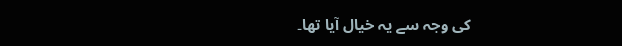کی وجہ سے یہ خیال آیا تھا۔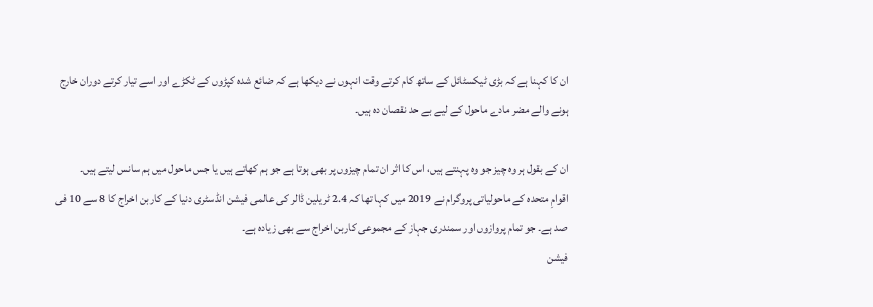ان کا کہنا ہے کہ بڑی ٹیکسٹائل کے ساتھ کام کرتے وقت انہوں نے دیکھا ہے کہ ضائع شدہ کپڑوں کے ٹکڑے اور اسے تیار کرتے دوران خارج ہونے والے مضر مادے ماحول کے لیے بے حد نقصان دہ ہیں۔

ان کے بقول ہر وہ چیز جو وہ پہنتے ہیں، اس کا اثر ان تمام چیزوں پر بھی ہوتا ہے جو ہم کھاتے ہیں یا جس ماحول میں ہم سانس لیتے ہیں۔
اقوامِ متحدہ کے ماحولیاتی پروگرام نے 2019 میں کہا تھا کہ 2.4 ٹریلین ڈالر کی عالمی فیشن انڈسٹری دنیا کے کاربن اخراج کا 8 سے 10 فی صد ہے۔ جو تمام پروازوں اور سمندری جہاز کے مجموعی کاربن اخراج سے بھی زیادہ ہے۔
فیشن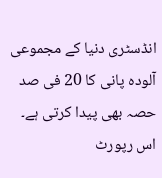انڈسٹری دنیا کے مجموعی آلودہ پانی کا 20 فی صد حصہ بھی پیدا کرتی ہے۔
اس رپورٹ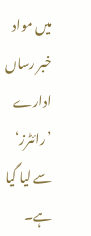میں مواد خبر رساں ادارے ’رائٹرز‘ سے لیا گیا ہے۔